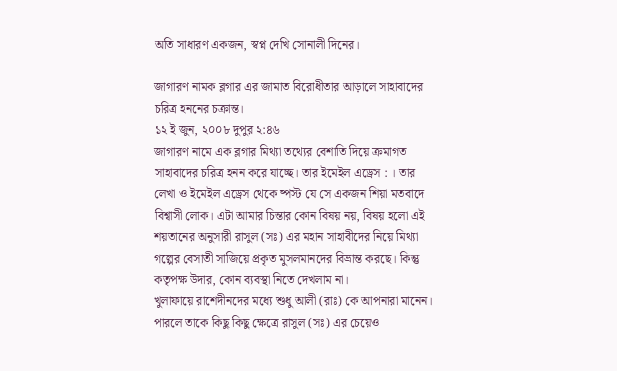অতি সাধারণ একজন, স্বপ্ন দেখি সোনালী দিনের।

জাগারণ নামক ব্লগার এর জামাত বিরোধীতার আড়ালে সাহাবাদের চরিত্র হননের চক্রান্ত।
১২ ই জুন, ২০০৮ দুপুর ২:৪৬
জাগারণ নামে এক ব্লগার মিথ্যা তথ্যের বেশাতি দিয়ে ক্রমাগত সাহাবাদের চরিত্র হনন করে যাচ্ছে। তার ইমেইল এড্রেস : । তার লেখা ও ইমেইল এড্রেস থেকে ষ্পস্ট যে সে একজন শিয়া মতবাদে বিশ্বাসী লোক। এটা আমার চিন্তার কোন বিষয় নয়, বিষয় হলো এই শয়তানের অনুসারী রাসুল (সঃ) এর মহান সাহাবীদের নিয়ে মিথ্যা গল্পের বেসাতী সাজিয়ে প্রকৃত মুসলমানদের বিভ্রান্ত করছে। কিন্তু কতৃপক্ষ উদার, কোন ব্যবস্থা নিতে দেখলাম না।
খুলাফায়ে রাশেদীনদের মধ্যে শুধু আলী (রাঃ) কে আপনারা মানেন। পারলে তাকে কিছু কিছু ক্ষেত্রে রাসুল (সঃ) এর চেয়েও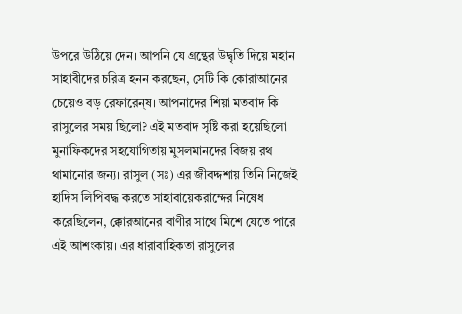উপরে উঠিয়ে দেন। আপনি যে গ্রন্থের উদ্বৃতি দিয়ে মহান সাহাবীদের চরিত্র হনন করছেন, সেটি কি কোরাআনের চেয়েও বড় রেফারেন্ষ। আপনাদের শিয়া মতবাদ কি রাসুলের সময় ছিলো? এই মতবাদ সৃষ্টি করা হয়েছিলো মুনাফিকদের সহযোগিতায় মুসলমানদের বিজয় রথ থামানোর জন্য। রাসুল (সঃ) এর জীবদ্দশায় তিনি নিজেই হাদিস লিপিবদ্ধ করতে সাহাবায়েকরাম্দের নিষেধ করেছিলেন, ক্কোরআনের বাণীর সাথে মিশে যেতে পারে এই আশংকায়। এর ধারাবাহিকতা রাসুলের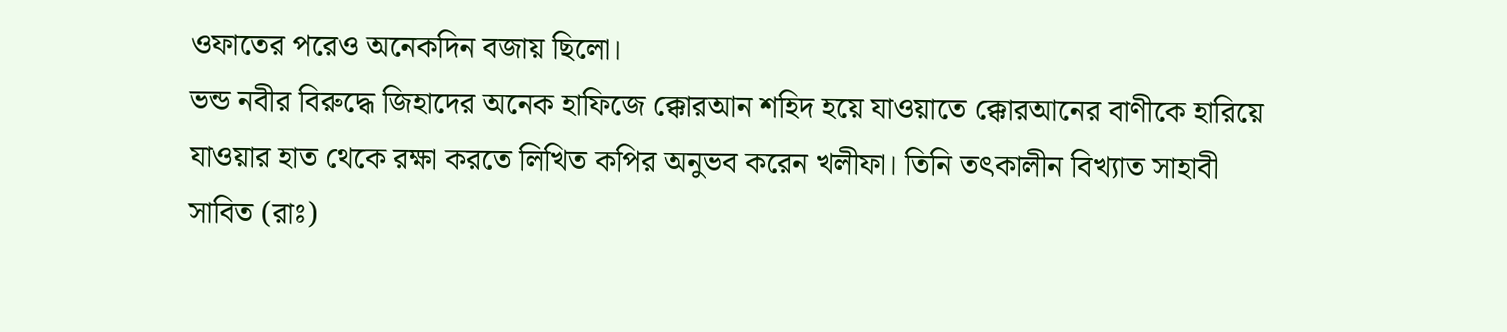ওফাতের পরেও অনেকদিন বজায় ছিলো।
ভন্ড নবীর বিরুদ্ধে জিহাদের অনেক হাফিজে ক্কোরআন শহিদ হয়ে যাওয়াতে ক্কোরআনের বাণীকে হারিয়ে যাওয়ার হাত থেকে রক্ষা করতে লিখিত কপির অনুভব করেন খলীফা। তিনি তৎকালীন বিখ্যাত সাহাবী সাবিত (রাঃ)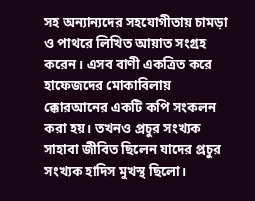সহ অন্যান্যদের সহযোগীতায় চামড়া ও পাথরে লিখিত আয়াত সংগ্রহ করেন। এসব বাণী একত্রিত করে হাফেজদের মোকাবিলায় ক্কোরআনের একটি কপি সংকলন করা হয়। তখনও প্রচুর সংখ্যক সাহাবা জীবিত ছিলেন যাদের প্রচুর সংখ্যক হাদিস মুখস্থ ছিলো।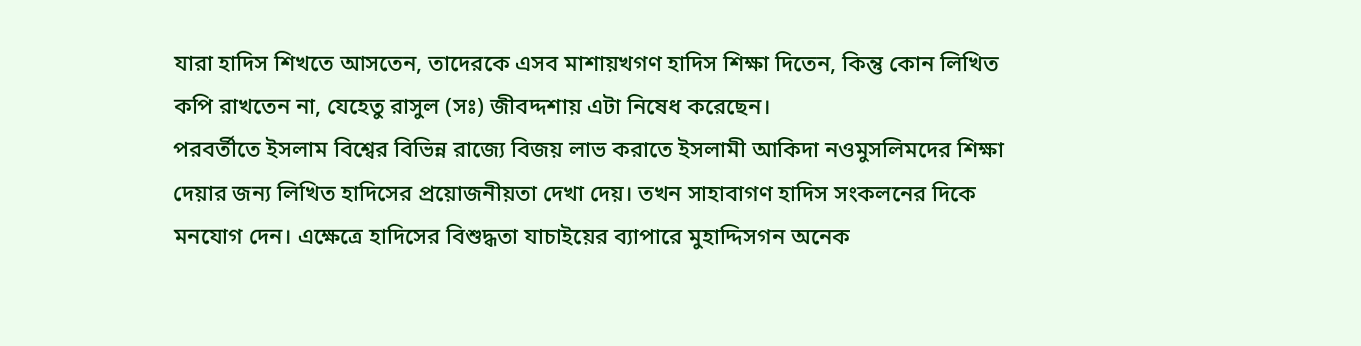যারা হাদিস শিখতে আসতেন, তাদেরকে এসব মাশায়খগণ হাদিস শিক্ষা দিতেন, কিন্তু কোন লিখিত কপি রাখতেন না, যেহেতু রাসুল (সঃ) জীবদ্দশায় এটা নিষেধ করেছেন।
পরবর্তীতে ইসলাম বিশ্বের বিভিন্ন রাজ্যে বিজয় লাভ করাতে ইসলামী আকিদা নওমুসলিমদের শিক্ষা দেয়ার জন্য লিখিত হাদিসের প্রয়োজনীয়তা দেখা দেয়। তখন সাহাবাগণ হাদিস সংকলনের দিকে মনযোগ দেন। এক্ষেত্রে হাদিসের বিশুদ্ধতা যাচাইয়ের ব্যাপারে মুহাদ্দিসগন অনেক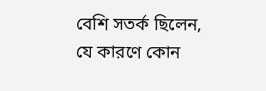বেশি সতর্ক ছিলেন, যে কারণে কোন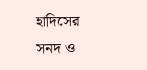হাদিসের সনদ ও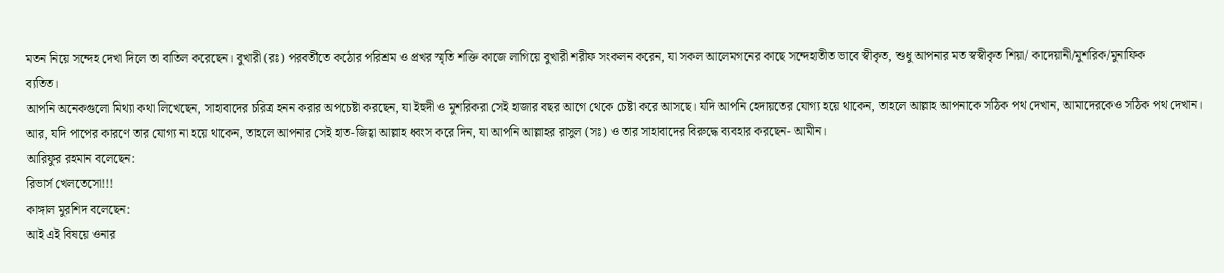মতন নিয়ে সন্দেহ দেখা দিলে তা বাতিল করেছেন। বুখারী (রঃ) পরবর্তীতে কঠোর পরিশ্রম ও প্রখর স্মৃতি শক্তি কাজে লাগিয়ে বুখারী শরীফ সংকলন করেন, যা সকল আলেমগনের কাছে সন্দেহাতীত ভাবে স্বীকৃত, শুধু আপনার মত স্বস্বীকৃত শিয়া/ কাদেয়ানী/মুশরিক/মুনাফিক
ব্যতিত।
আপনি অনেকগুলো মিথ্যা কথা লিখেছেন, সাহাবাদের চরিত্র হনন করার অপচেষ্টা করছেন, যা ইহুদী ও মুশরিকরা সেই হাজার বছর আগে থেকে চেষ্টা করে আসছে। যদি আপনি হেদায়তের যোগ্য হয়ে থাকেন, তাহলে আল্লাহ আপনাকে সঠিক পথ দেখান, আমাদেরকেও সঠিক পথ দেখান। আর, যদি পাপের কারণে তার যোগ্য না হয়ে থাকেন, তাহলে আপনার সেই হাত-জিহ্বা আল্লাহ ধ্বংস করে দিন, যা আপনি আল্লাহর রাসুল (সঃ) ও তার সাহাবাদের বিরুদ্ধে ব্যবহার করছেন- আমীন।
আরিফুর রহমান বলেছেন:
রিভার্স খেলতেসো!!!
কাঙ্গাল মুরশিদ বলেছেন:
আই এই বিষয়ে ওনার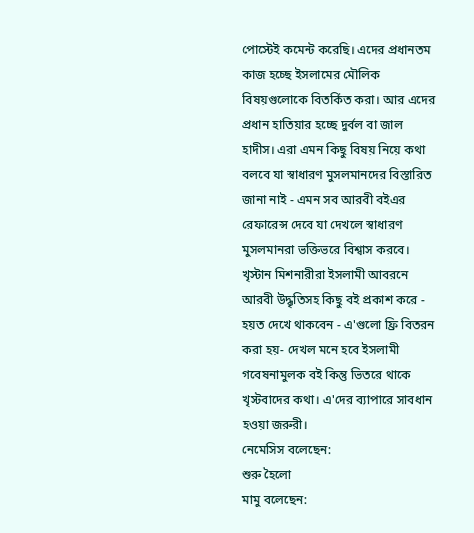পোস্টেই কমেন্ট করেছি। এদের প্রধানতম কাজ হচ্ছে ইসলামের মৌলিক বিষয়গুলোকে বিতর্কিত করা। আর এদের প্রধান হাতিয়ার হচ্ছে দুর্বল বা জাল হাদীস। এরা এমন কিছু বিষয় নিয়ে কথা বলবে যা স্বাধারণ মুসলমানদের বিস্তারিত জানা নাই - এমন সব আরবী বইএর রেফারেন্স দেবে যা দেখলে স্বাধারণ মুসলমানরা ভক্তিভরে বিশ্বাস করবে। খৃস্টান মিশনারীরা ইসলামী আবরনে আরবী উদ্ধৃতিসহ কিছু বই প্রকাশ করে - হয়ত দেখে থাকবেন - এ'গুলো ফ্রি বিতরন করা হয়- দেখল মনে হবে ইসলামী গবেষনামুলক বই কিন্তু ভিতরে থাকে খৃস্টবাদের কথা। এ'দের ব্যাপারে সাবধান হওয়া জরুরী।
নেমেসিস বলেছেন:
শুরু হৈলো
মামু বলেছেন: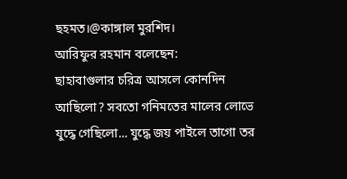ছহমত।@কাঙ্গাল মুরশিদ।
আরিফুর রহমান বলেছেন:
ছাহাবাগুলার চরিত্র আসলে কোনদিন আছিলো? সবতো গনিমতের মালের লোভে যুদ্ধে গেছিলো... যুদ্ধে জয় পাইলে তাগো তর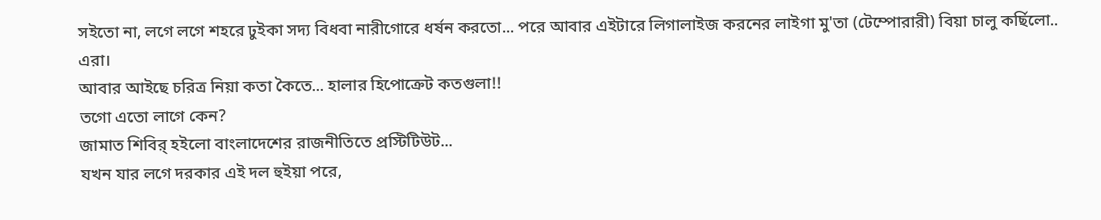সইতো না, লগে লগে শহরে ঢুইকা সদ্য বিধবা নারীগোরে ধর্ষন করতো... পরে আবার এইটারে লিগালাইজ করনের লাইগা মু'তা (টেম্পোরারী) বিয়া চালু কর্ছিলো.. এরা।
আবার আইছে চরিত্র নিয়া কতা কৈতে... হালার হিপোক্রেট কতগুলা!!
তগো এতো লাগে কেন?
জামাত শিবির্ হইলো বাংলাদেশের রাজনীতিতে প্রস্টিটিউট...
যখন যার লগে দরকার এই দল হুইয়া পরে,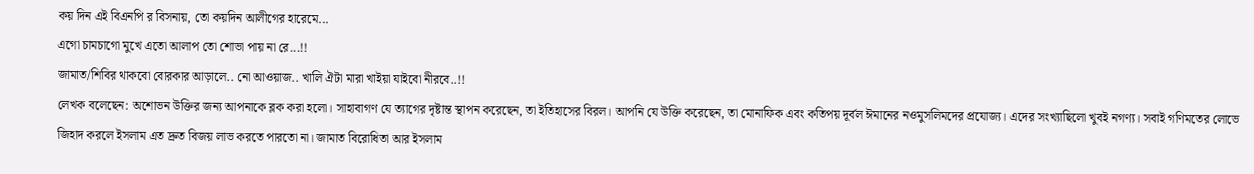কয় দিন এই বিএনপি র বিসনায়, তো কয়দিন আলীগের হারেমে...
এগো চামচাগো মুখে এতো আলাপ তো শোভা পায় না রে...!!
জামাত/শিবির থাকবো বোরকার আড়ালে.. নো আওয়াজ.. খালি ঐটা মারা খাইয়া যাইবো নীরবে..!!
লেখক বলেছেন: অশোভন উক্তির জন্য আপনাকে ব্লক করা হলো। সাহাবাগণ যে ত্যাগের দৃষ্টান্ত স্থাপন করেছেন, তা ইতিহাসের বিরল। আপনি যে উক্তি করেছেন, তা মোনাফিক এবং কতিপয় দূর্বল ঈমানের নওমুসলিমদের প্রযোজ্য। এদের সংখ্যাছিলো খুবই নগণ্য। সবাই গণিমতের লোভে জিহাদ করলে ইসলাম এত দ্রুত বিজয় লাভ করতে পারতো না। জামাত বিরোধিতা আর ইসলাম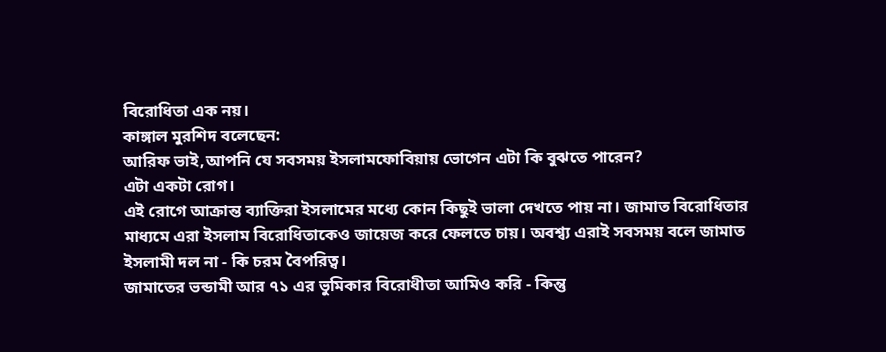বিরোধিতা এক নয়।
কাঙ্গাল মুরশিদ বলেছেন:
আরিফ ভাই,আপনি যে সবসময় ইসলামফোবিয়ায় ভোগেন এটা কি বুঝতে পারেন?
এটা একটা রোগ।
এই রোগে আক্রান্ত ব্যাক্তিরা ইসলামের মধ্যে কোন কিছুই ভালা দেখতে পায় না। জামাত বিরোধিতার মাধ্যমে এরা ইসলাম বিরোধিতাকেও জায়েজ করে ফেলতে চায়। অবশ্ব্য এরাই সবসময় বলে জামাত ইসলামী দল না - কি চরম বৈপরিত্ব।
জামাতের ভন্ডামী আর ৭১ এর ভুমিকার বিরোধীতা আমিও করি - কিন্তু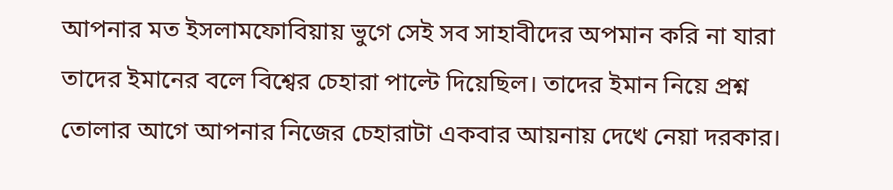আপনার মত ইসলামফোবিয়ায় ভুগে সেই সব সাহাবীদের অপমান করি না যারা তাদের ইমানের বলে বিশ্বের চেহারা পাল্টে দিয়েছিল। তাদের ইমান নিয়ে প্রশ্ন তোলার আগে আপনার নিজের চেহারাটা একবার আয়নায় দেখে নেয়া দরকার।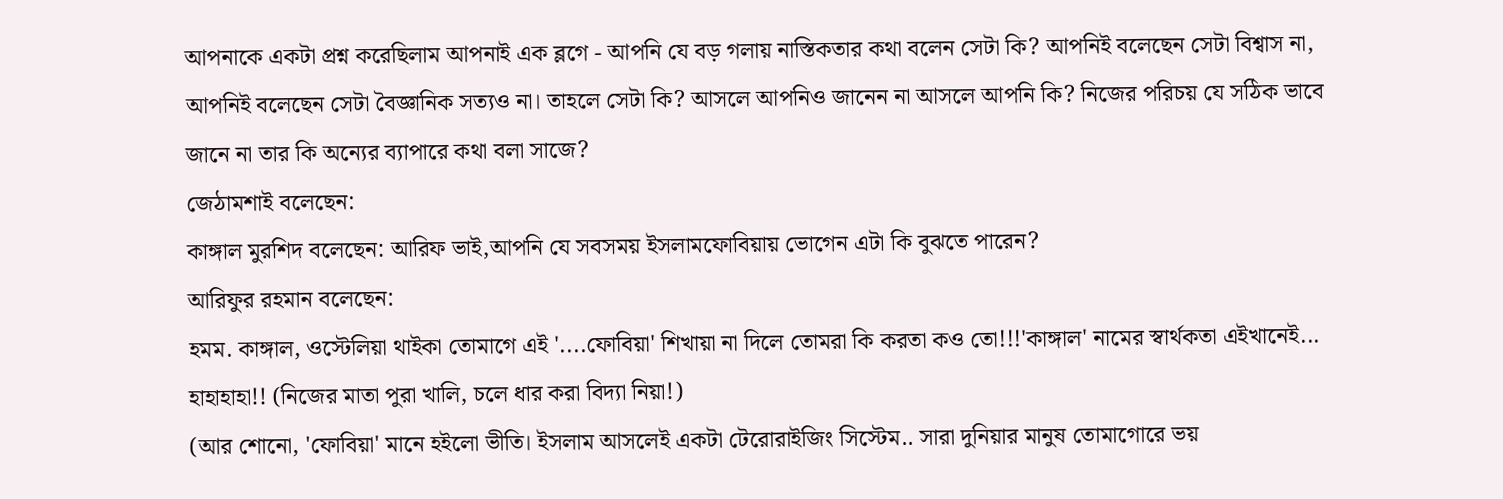আপনাকে একটা প্রশ্ন করেছিলাম আপনাই এক ব্লগে - আপনি যে বড় গলায় নাস্তিকতার কথা বলেন সেটা কি? আপনিই বলেছেন সেটা বিশ্বাস না, আপনিই বলেছেন সেটা বৈজ্ঞানিক সত্যও না। তাহলে সেটা কি? আসলে আপনিও জানেন না আসলে আপনি কি? নিজের পরিচয় যে সঠিক ভাবে জানে না তার কি অন্যের ব্যাপারে কথা বলা সাজে?
জেঠামশাই বলেছেন:
কাঙ্গাল মুরশিদ বলেছেন: আরিফ ভাই,আপনি যে সবসময় ইসলামফোবিয়ায় ভোগেন এটা কি বুঝতে পারেন?
আরিফুর রহমান বলেছেন:
হমম. কাঙ্গাল, ওস্টেলিয়া থাইকা তোমাগে এই '....ফোবিয়া' শিখায়া না দিলে তোমরা কি করতা কও তো!!!'কাঙ্গাল' নামের স্বার্থকতা এইখানেই... হাহাহাহা!! (নিজের মাতা পুরা খালি, চলে ধার করা বিদ্যা নিয়া!)
(আর শোনো, 'ফোবিয়া' মানে হইলো ভীতি। ইসলাম আসলেই একটা টেরোরাইজিং সিস্টেম.. সারা দুনিয়ার মানুষ তোমাগোরে ভয়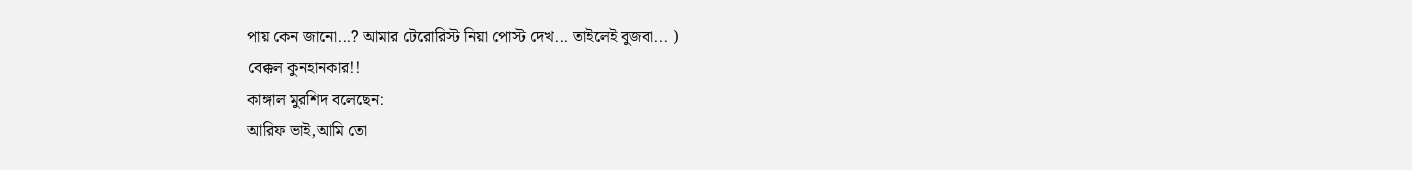পায় কেন জানো...? আমার টেরোরিস্ট নিয়া পোস্ট দেখ... তাইলেই বুজবা... )
বেক্কল কুনহানকার!!
কাঙ্গাল মুরশিদ বলেছেন:
আরিফ ভাই,আমি তো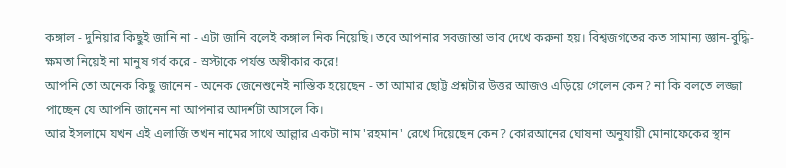কঙ্গাল - দুনিয়ার কিছুই জানি না - এটা জানি বলেই কঙ্গাল নিক নিয়েছি। তবে আপনার সবজান্তা ভাব দেখে করুনা হয়। বিশ্বজগতের কত সামান্য জ্ঞান-বুদ্ধি-ক্ষমতা নিয়েই না মানুষ গর্ব করে - স্রস্টাকে পর্যন্ত অস্বীকার করে!
আপনি তো অনেক কিছু জানেন - অনেক জেনেশুনেই নাস্তিক হয়েছেন - তা আমার ছোট্ট প্রশ্নটার উত্তর আজও এড়িয়ে গেলেন কেন? না কি বলতে লজ্জা পাচ্ছেন যে আপনি জানেন না আপনার আদর্শটা আসলে কি।
আর ইসলামে যখন এই এলার্জি তখন নামের সাথে আল্লার একটা নাম 'রহমান' রেখে দিয়েছেন কেন? কোরআনের ঘোষনা অনুযায়ী মোনাফেকের স্থান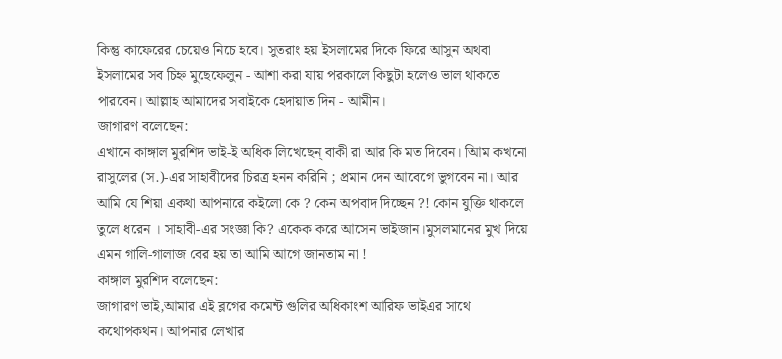কিন্তু কাফেরের চেয়েও নিচে হবে। সুতরাং হয় ইসলামের দিকে ফিরে আসুন অথবা ইসলামের সব চিহ্ন মুছেফেলুন - আশা করা যায় পরকালে কিছুটা হলেও ভাল থাকতে পারবেন। আল্লাহ আমাদের সবাইকে হেদায়াত দিন - আমীন।
জাগারণ বলেছেন:
এখানে কাঙ্গাল মুরশিদ ভাই-ই অধিক লিখেছেন্ বাকী রা আর কি মত দিবেন। আিম কখনো রাসুলের (স.)-এর সাহাবীদের চিরত্র হনন করিনি ; প্রমান দেন আবেগে ভুগবেন না। আর আমি যে শিয়া একথা আপনারে কইলো কে ? কেন অপবাদ দিচ্ছেন ?! কোন যুক্তি থাকলে তুলে ধরেন । সাহাবী-এর সংজ্ঞা কি? একেক করে আসেন ভাইজান।মুসলমানের মুখ দিয়ে এমন গালি-গালাজ বের হয় তা আমি আগে জানতাম না !
কাঙ্গাল মুরশিদ বলেছেন:
জাগারণ ভাই,আমার এই ব্লগের কমেন্ট গুলির অধিকাংশ আরিফ ভাইএর সাথে কথোপকথন। আপনার লেখার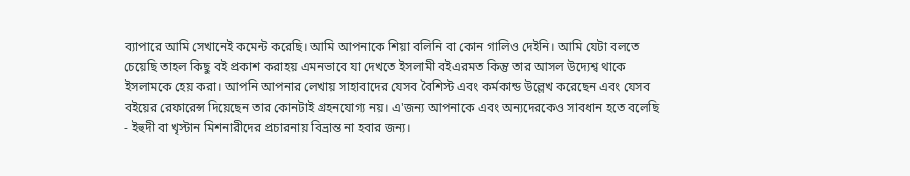ব্যাপারে আমি সেখানেই কমেন্ট করেছি। আমি আপনাকে শিয়া বলিনি বা কোন গালিও দেইনি। আমি যেটা বলতে চেয়েছি তাহল কিছু বই প্রকাশ করাহয় এমনভাবে যা দেখতে ইসলামী বইএরমত কিন্তু তার আসল উদ্যেশ্ব থাকে ইসলামকে হেয় করা। আপনি আপনার লেখায় সাহাবাদের যেসব বৈশিস্ট এবং কর্মকান্ড উল্লেখ করেছেন এবং যেসব বইয়ের রেফারেন্স দিয়েছেন তার কোনটাই গ্রহনযোগ্য নয়। এ'জন্য আপনাকে এবং অন্যদেরকেও সাবধান হতে বলেছি - ইহুদী বা খৃস্টান মিশনারীদের প্রচারনায় বিভ্রান্ত না হবার জন্য।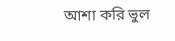আশা করি ভুল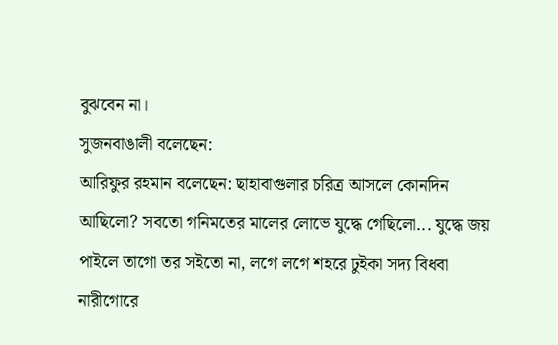বুঝবেন না।
সুজনবাঙালী বলেছেন:
আরিফুর রহমান বলেছেন: ছাহাবাগুলার চরিত্র আসলে কোনদিন আছিলো? সবতো গনিমতের মালের লোভে যুদ্ধে গেছিলো... যুদ্ধে জয় পাইলে তাগো তর সইতো না, লগে লগে শহরে ঢুইকা সদ্য বিধবা নারীগোরে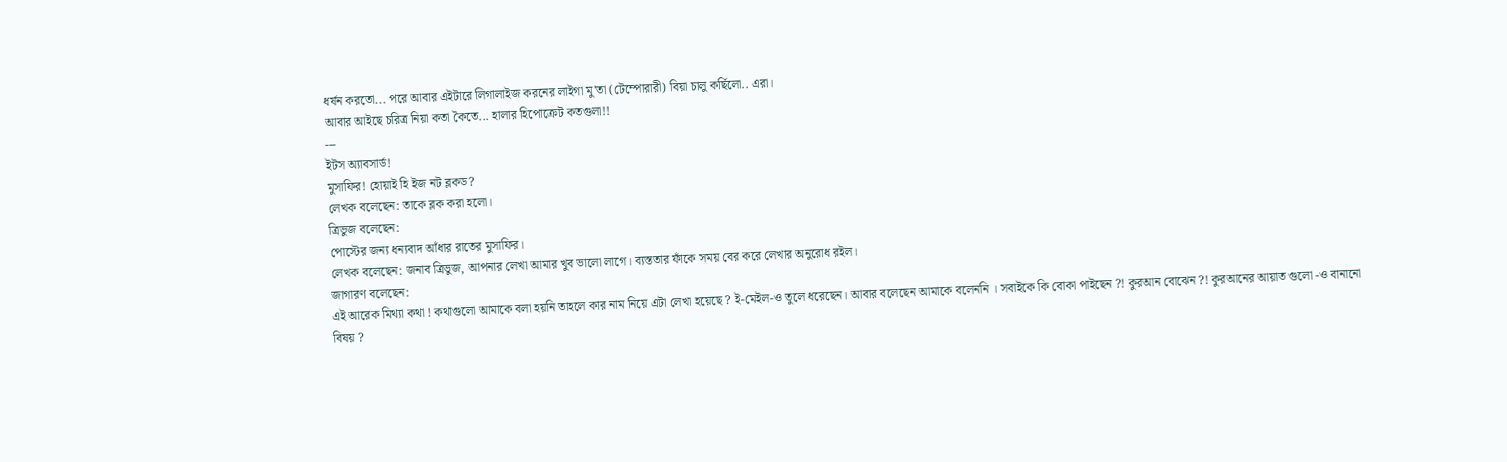ধর্ষন করতো... পরে আবার এইটারে লিগালাইজ করনের লাইগা মু'তা (টেম্পোরারী) বিয়া চালু কর্ছিলো.. এরা।
আবার আইছে চরিত্র নিয়া কতা কৈতে... হালার হিপোক্রেট কতগুলা!!
---
ইটস অ্যাবসার্ড!
মুসাফির! হোয়াই হি ইজ নট ব্লকড?
লেখক বলেছেন: তাকে ব্লক করা হলো।
ত্রিভুজ বলেছেন:
পোস্টের জন্য ধন্যবাদ আঁধার রাতের মুসাফির।
লেখক বলেছেন: জনাব ত্রিভুজ, আপনার লেখা আমার খুব ভালো লাগে। ব্যস্ততার ফাঁকে সময় বের করে লেখার অনুরোধ রইল।
জাগারণ বলেছেন:
এই আরেক মিথ্যা কথা ! কথাগুলো আমাকে বলা হয়নি তাহলে কার নাম নিয়ে এটা লেখা হয়েছে ? ই-মেইল-ও তুলে ধরেছেন। আবার বলেছেন আমাকে বলেননি । সবাইকে কি বোকা পাইছেন ?! কুরআন বোঝেন ?! কুরআনের আয়াত গুলো -ও বানানো বিষয় ?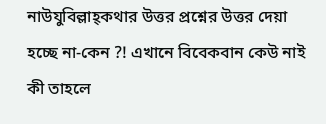নাউযুবিল্লাহ্কথার উত্তর প্রশ্নের উত্তর দেয়া হচ্ছে না-কেন ?! এখানে বিবেকবান কেউ নাই কী তাহলে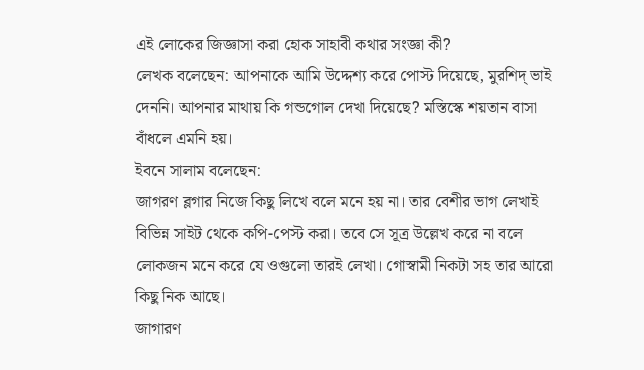এই লোকের জিজ্ঞাসা করা হোক সাহাবী কথার সংজ্ঞা কী?
লেখক বলেছেন: আপনাকে আমি উদ্দেশ্য করে পোস্ট দিয়েছে, মুরশিদ্ ভাই দেননি। আপনার মাথায় কি গন্ডগোল দেখা দিয়েছে? মস্তিস্কে শয়তান বাসা বাঁধলে এমনি হয়।
ইবনে সালাম বলেছেন:
জাগরণ ব্লগার নিজে কিছু লিখে বলে মনে হয় না। তার বেশীর ভাগ লেখাই বিভিন্ন সাইট থেকে কপি-পেস্ট করা। তবে সে সূত্র উল্লেখ করে না বলে লোকজন মনে করে যে ওগুলো তারই লেখা। গোস্বামী নিকটা সহ তার আরো কিছু নিক আছে।
জাগারণ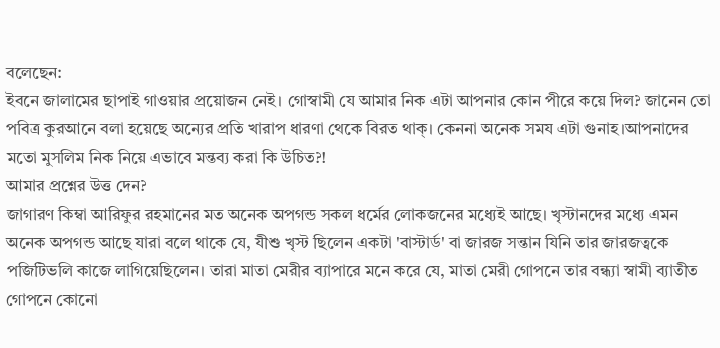বলেছেন:
ইবনে জালামের ছাপাই গাওয়ার প্রয়োজন নেই। গোস্বামী যে আমার নিক এটা আপনার কোন পীরে কয়ে দিল? জানেন তো পবিত্র কুরআনে বলা হয়েছে অন্যের প্রতি খারাপ ধারণা থেকে বিরত থাক্। কেননা অনেক সময এটা গুনাহ।আপনাদের মতো মুসলিম নিক নিয়ে এভাবে মন্তব্য করা কি উচিত?!
আমার প্রশ্নের উত্ত দেন?
জাগারণ কিম্বা আরিফুর রহমানের মত অনেক অপগন্ড সকল ধর্মের লোকজনের মধ্যেই আছে। খৃস্টানদের মধ্যে এমন অনেক অপগন্ড আছে যারা বলে থাকে যে, যীশু খৃস্ট ছিলেন একটা 'বাস্টার্ড' বা জারজ সন্তান যিনি তার জারজত্বকে পজিটিভলি কাজে লাগিয়েছিলেন। তারা মাতা মেরীর ব্যাপারে মনে করে যে, মাতা মেরী গোপনে তার বন্ধ্যা স্বামী ব্যাতীত গোপনে কোনো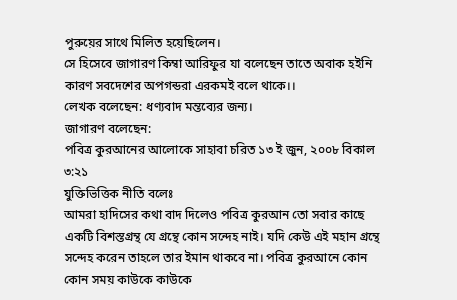পুরুয়ের সাথে মিলিত হয়েছিলেন।
সে হিসেবে জাগারণ কিম্বা আরিফুর যা বলেছেন তাতে অবাক হইনি কারণ সবদেশের অপগন্ডরা এরকমই বলে থাকে।।
লেখক বলেছেন: ধণ্যবাদ মন্তব্যের জন্য।
জাগারণ বলেছেন:
পবিত্র কুরআনের আলোকে সাহাবা চরিত ১৩ ই জুন, ২০০৮ বিকাল ৩:২১
যুক্তিভিত্তিক নীতি বলেঃ
আমরা হাদিসের কথা বাদ দিলেও পবিত্র কুরআন তো সবার কাছে একটি বিশস্তগ্রন্থ যে গ্রন্থে কোন সন্দেহ নাই। যদি কেউ এই মহান গ্রন্থে সন্দেহ করেন তাহলে তার ইমান থাকবে না। পবিত্র কুরআনে কোন কোন সময় কাউকে কাউকে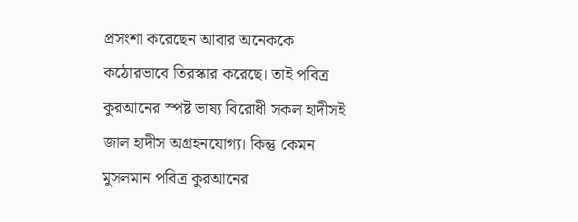প্রসংশা করেছেন আবার অনেককে কঠোরভাবে তিরস্কার করেছে। তাই পবিত্র কুরআনের স্পষ্ট ভাষ্য বিরোধী সকল হাদীসই জাল হাদীস অগ্রহনযোগ্য। কিন্তু কেমন মুসলমান পবিত্র কুরআনের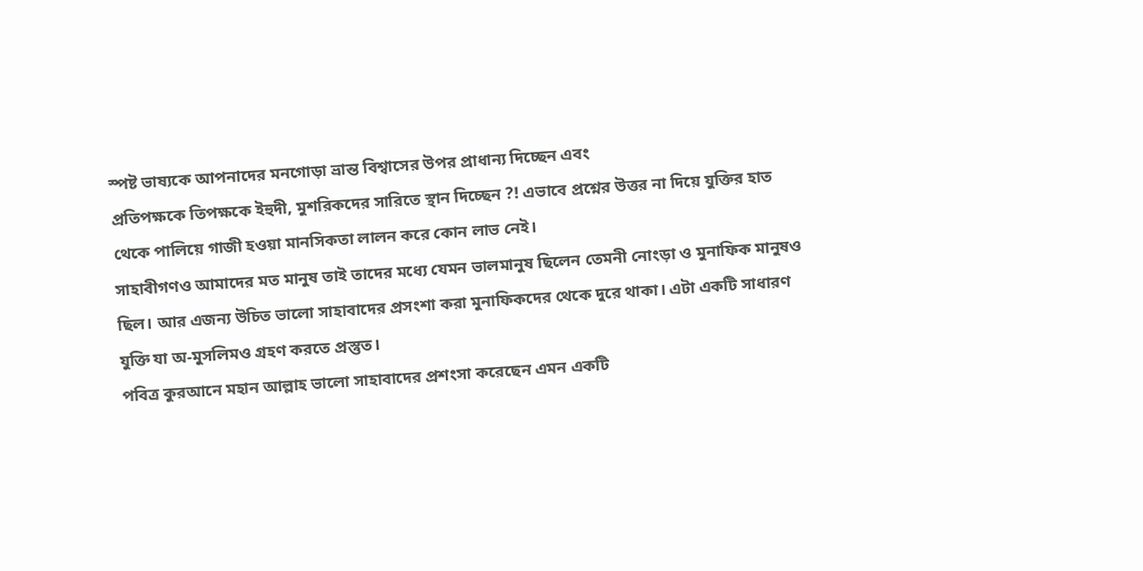স্পষ্ট ভাষ্যকে আপনাদের মনগোড়া ভ্রান্ত বিশ্বাসের উপর প্রাধান্য দিচ্ছেন এবং
প্রতিপক্ষকে তিপক্ষকে ইহুদী, মুশরিকদের সারিতে স্থান দিচ্ছেন ?! এভাবে প্রশ্নের উত্তর না দিয়ে যুক্তির হাত থেকে পালিয়ে গাজী হওয়া মানসিকতা লালন করে কোন লাভ নেই।
সাহাবীগণও আমাদের মত মানুষ তাই তাদের মধ্যে যেমন ভালমানুষ ছিলেন তেমনী নোংড়া ও মুনাফিক মানুষও ছিল। আর এজন্য উচিত ভালো সাহাবাদের প্রসংশা করা মুনাফিকদের থেকে দুরে থাকা। এটা একটি সাধারণ যুক্তি যা অ-মুসলিমও গ্রহণ করতে প্রস্তুত।
পবিত্র কুরআনে মহান আল্লাহ ভালো সাহাবাদের প্রশংসা করেছেন এমন একটি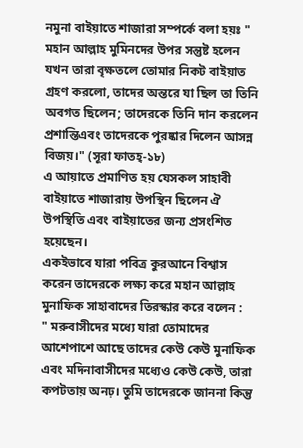নমুনা বাইয়াতে শাজারা সম্পর্কে বলা হয়ঃ " মহান আল্লাহ মুমিনদের উপর সন্তুষ্ট হলেন যখন তারা বৃক্ষতলে তোমার নিকট বাইয়াত গ্রহণ করলো, তাদের অন্তরে যা ছিল তা তিনি অবগত ছিলেন; তাদেরকে তিনি দান করলেন প্রশান্তিএবং তাদেরকে পুরষ্কার দিলেন আসন্ন বিজয়।" (সূরা ফাতহ্-১৮)
এ আয়াতে প্রমাণিত হয় যেসকল সাহাবী বাইয়াতে শাজারায় উপস্থিন ছিলেন ঐ উপস্থিতি এবং বাইয়াতের জন্য প্রসংশিত হয়েছেন।
একইভাবে যারা পবিত্র কুরআনে বিশ্বাস করেন তাদেরকে লক্ষ্য করে মহান আল্লাহ মুনাফিক সাহাবাদের তিরস্কার করে বলেন :
" মরুবাসীদের মধ্যে যারা তোমাদের আশেপাশে আছে তাদের কেউ কেউ মুনাফিক এবং মদিনাবাসীদের মধ্যেও কেউ কেউ, তারা কপটতায় অনঢ়। তুমি তাদেরকে জাননা কিন্তু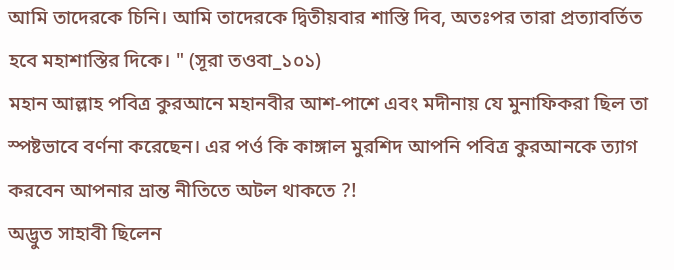আমি তাদেরকে চিনি। আমি তাদেরকে দ্বিতীয়বার শাস্তি দিব, অতঃপর তারা প্রত্যাবর্তিত হবে মহাশাস্তির দিকে। " (সূরা তওবা_১০১)
মহান আল্লাহ পবিত্র কুরআনে মহানবীর আশ-পাশে এবং মদীনায় যে মুনাফিকরা ছিল তা স্পষ্টভাবে বর্ণনা করেছেন। এর পর্ও কি কাঙ্গাল মুরশিদ আপনি পবিত্র কুরআনকে ত্যাগ করবেন আপনার ভ্রান্ত নীতিতে অটল থাকতে ?!
অদ্ভুত সাহাবী ছিলেন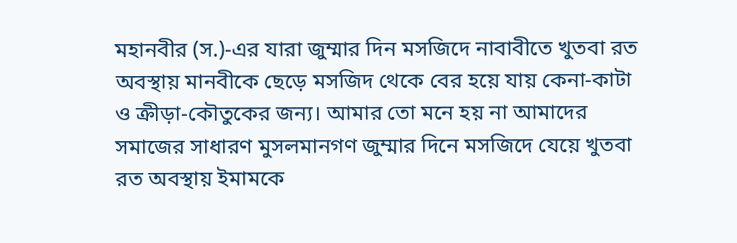মহানবীর (স.)-এর যারা জুম্মার দিন মসজিদে নাবাবীতে খুতবা রত অবস্থায় মানবীকে ছেড়ে মসজিদ থেকে বের হয়ে যায় কেনা-কাটা ও ক্রীড়া-কৌতুকের জন্য। আমার তো মনে হয় না আমাদের সমাজের সাধারণ মুসলমানগণ জুম্মার দিনে মসজিদে যেয়ে খুতবা রত অবস্থায় ইমামকে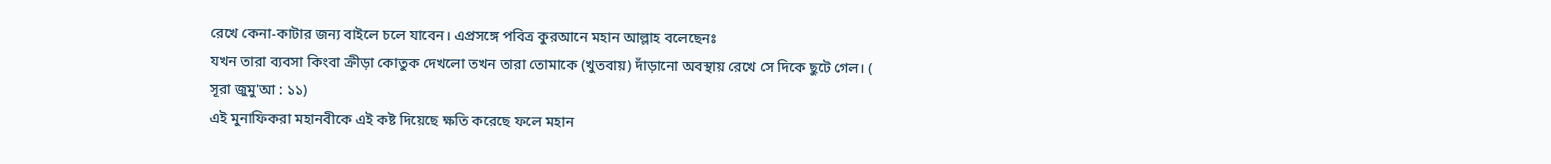রেখে কেনা-কাটার জন্য বাইলে চলে যাবেন। এপ্রসঙ্গে পবিত্র কুরআনে মহান আল্লাহ বলেছেনঃ
যখন তারা ব্যবসা কিংবা ক্রীড়া কোতুক দেখলো তখন তারা তোমাকে (খুতবায়) দাঁড়ানো অবস্থায় রেখে সে দিকে ছুটে গেল। ( সূরা জুমু'আ : ১১)
এই মুনাফিকরা মহানবীকে এই কষ্ট দিয়েছে ক্ষতি করেছে ফলে মহান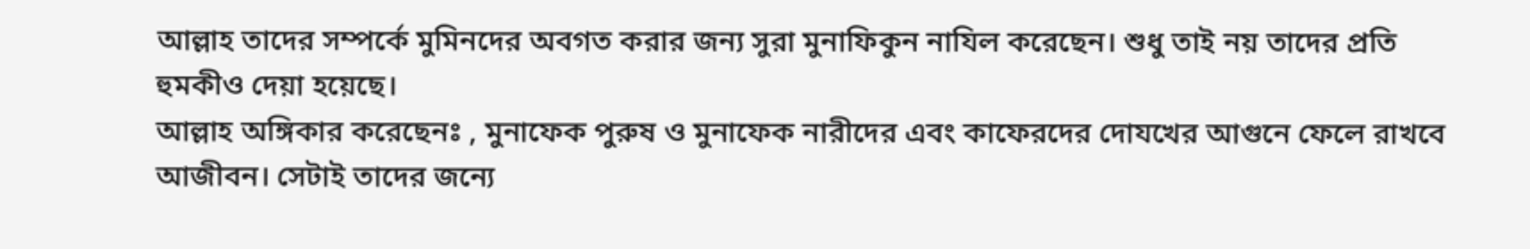আল্লাহ তাদের সম্পর্কে মুমিনদের অবগত করার জন্য সুরা মুনাফিকুন নাযিল করেছেন। শুধু তাই নয় তাদের প্রতি হুমকীও দেয়া হয়েছে।
আল্লাহ অঙ্গিকার করেছেনঃ , মুনাফেক পুরুষ ও মুনাফেক নারীদের এবং কাফেরদের দোযখের আগুনে ফেলে রাখবে আজীবন। সেটাই তাদের জন্যে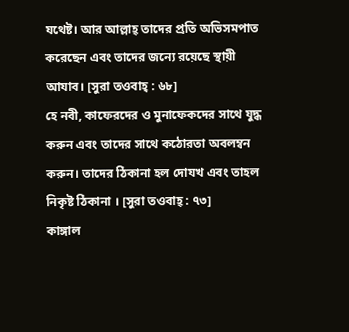যথেষ্ট। আর আল্লাহ্ তাদের প্রতি অভিসমপাত করেছেন এবং তাদের জন্যে রয়েছে স্থায়ী আযাব। [সুরা তওবাহ্ : ৬৮]
হে নবী, কাফেরদের ও মুনাফেকদের সাথে যুদ্ধ করুন এবং তাদের সাথে কঠোরতা অবলম্বন করুন। তাদের ঠিকানা হল দোযখ এবং তাহল নিকৃষ্ট ঠিকানা । [সুরা তওবাহ্ : ৭৩]
কাঙ্গাল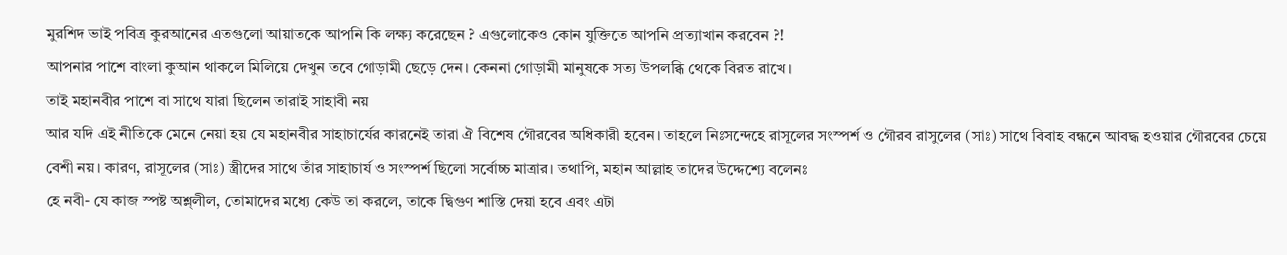মুরশিদ ভাই পবিত্র কুরআনের এতগুলো আয়াতকে আপনি কি লক্ষ্য করেছেন ? এগুলোকেও কোন যুক্তিতে আপনি প্রত্যাখান করবেন ?!
আপনার পাশে বাংলা কুআন থাকলে মিলিয়ে দেখুন তবে গোড়ামী ছেড়ে দেন। কেননা গোড়ামী মানুষকে সত্য উপলব্ধি থেকে বিরত রাখে।
তাই মহানবীর পাশে বা সাথে যারা ছিলেন তারাই সাহাবী নয়
আর যদি এই নীতিকে মেনে নেয়া হয় যে মহানবীর সাহাচার্যের কারনেই তারা ঐ বিশেষ গৌরবের অধিকারী হবেন। তাহলে নিঃসন্দেহে রাসূলের সংস্পর্শ ও গৌরব রাসুলের (সাঃ) সাথে বিবাহ বন্ধনে আবদ্ধ হওয়ার গৌরবের চেয়ে বেশী নয়। কারণ, রাসূলের (সাঃ) স্ত্রীদের সাথে তাঁর সাহাচার্য ও সংস্পর্শ ছিলো সর্বোচ্চ মাত্রার। তথাপি, মহান আল্লাহ তাদের উদ্দেশ্যে বলেনঃ
হে নবী- যে কাজ স্পষ্ট অশ্ল্লীল, তোমাদের মধ্যে কেউ তা করলে, তাকে দ্বিগুণ শাস্তি দেয়া হবে এবং এটা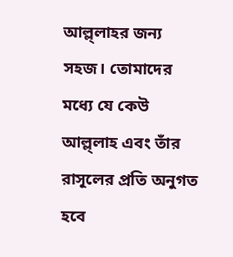আল্ল্লাহর জন্য সহজ। তোমাদের মধ্যে যে কেউ আল্ল্লাহ এবং তাঁর রাসূলের প্রতি অনুগত হবে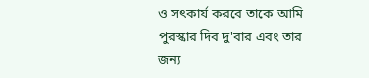ও সৎকার্য করবে তাকে আমি পুরস্কার দিব দু'বার এবং তার জন্য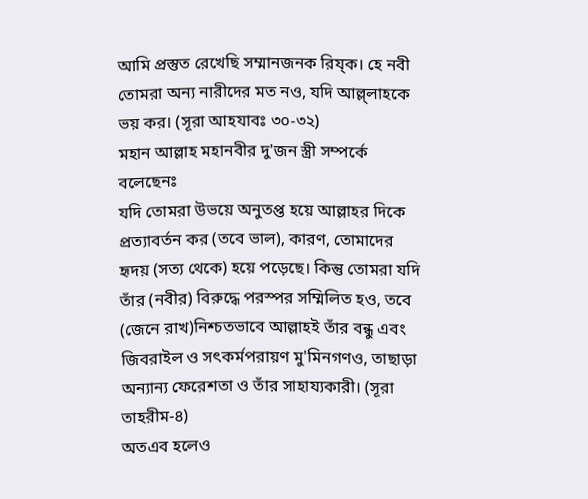আমি প্রস্তুত রেখেছি সম্মানজনক রিয্ক। হে নবী তোমরা অন্য নারীদের মত নও, যদি আল্ল্লাহকে ভয় কর। (সূরা আহযাবঃ ৩০-৩২)
মহান আল্লাহ মহানবীর দু'জন স্ত্রী সম্পর্কে বলেছেনঃ
যদি তোমরা উভয়ে অনুতপ্ত হয়ে আল্লাহর দিকে প্রত্যাবর্তন কর (তবে ভাল), কারণ, তোমাদের হৃদয় (সত্য থেকে) হয়ে পড়েছে। কিন্তু তোমরা যদি তাঁর (নবীর) বিরুদ্ধে পরস্পর সম্মিলিত হও, তবে (জেনে রাখ)নিশ্চতভাবে আল্লাহই তাঁর বন্ধু এবং জিবরাইল ও সৎকর্মপরায়ণ মু'মিনগণও, তাছাড়া অন্যান্য ফেরেশতা ও তাঁর সাহায্যকারী। (সূরা তাহরীম-৪)
অতএব হলেও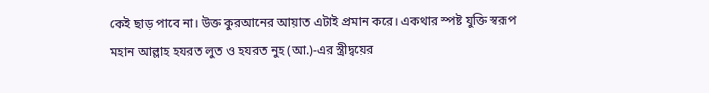কেই ছাড় পাবে না। উক্ত কুরআনের আয়াত এটাই প্রমান করে। একথার স্পষ্ট যুক্তি স্বরূপ মহান আল্লাহ হযরত লুত ও হযরত নুহ (আ.)-এর স্ত্রীদ্বয়ের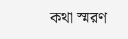কথা স্মরণ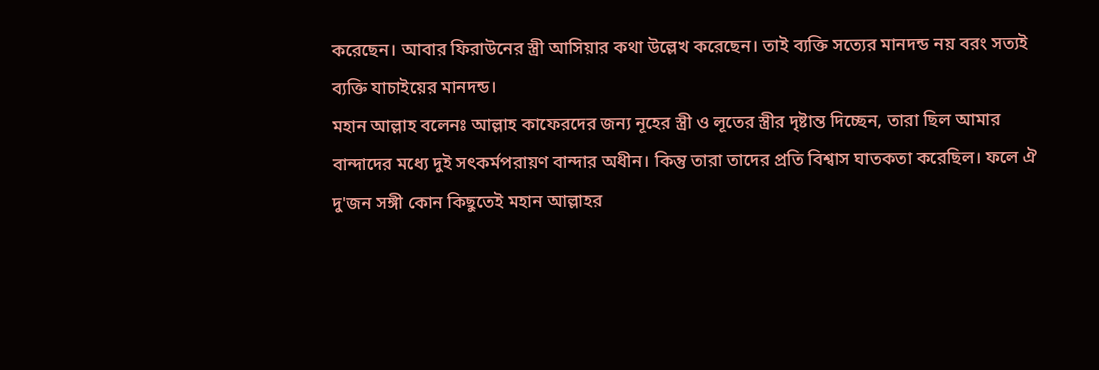করেছেন। আবার ফিরাউনের স্ত্রী আসিয়ার কথা উল্লেখ করেছেন। তাই ব্যক্তি সত্যের মানদন্ড নয় বরং সত্যই ব্যক্তি যাচাইয়ের মানদন্ড।
মহান আল্লাহ বলেনঃ আল্লাহ কাফেরদের জন্য নূহের স্ত্রী ও লূতের স্ত্রীর দৃষ্টান্ত দিচ্ছেন, তারা ছিল আমার বান্দাদের মধ্যে দুই সৎকর্মপরায়ণ বান্দার অধীন। কিন্তু তারা তাদের প্রতি বিশ্বাস ঘাতকতা করেছিল। ফলে ঐ দু'জন সঙ্গী কোন কিছুতেই মহান আল্লাহর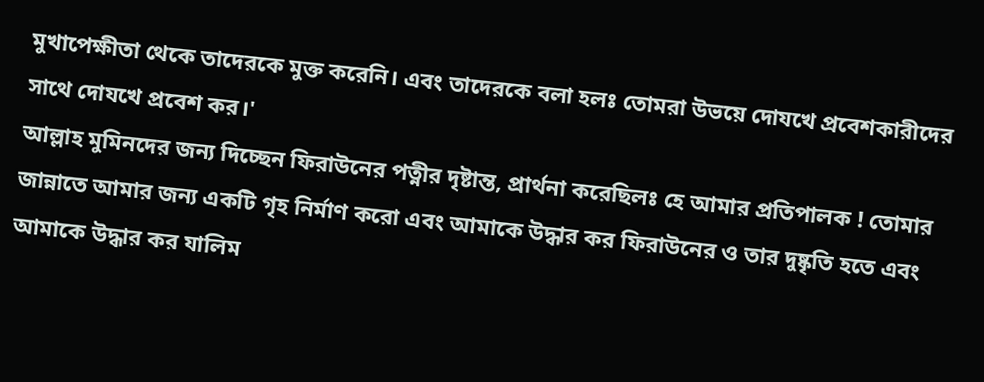মুখাপেক্ষীতা থেকে তাদেরকে মুক্ত করেনি। এবং তাদেরকে বলা হলঃ তোমরা উভয়ে দোযখে প্রবেশকারীদের সাথে দোযখে প্রবেশ কর।'
আল্লাহ মুমিনদের জন্য দিচ্ছেন ফিরাউনের পত্নীর দৃষ্টান্ত, প্রার্থনা করেছিলঃ হে আমার প্রতিপালক ! তোমার জান্নাতে আমার জন্য একটি গৃহ নির্মাণ করো এবং আমাকে উদ্ধার কর ফিরাউনের ও তার দুষ্কৃতি হতে এবং আমাকে উদ্ধার কর যালিম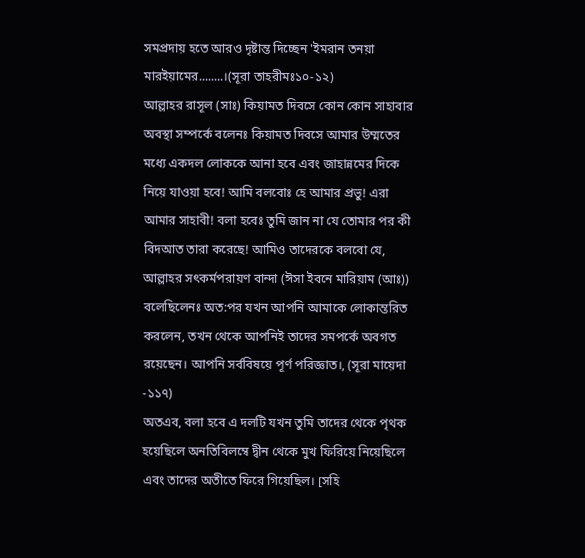সমপ্রদায় হতে আরও দৃষ্টান্ত দিচ্ছেন 'ইমরান তনয়া মারইয়ামের........।(সূরা তাহরীমঃ১০-১২)
আল্লাহর রাসূল (সাঃ) কিয়ামত দিবসে কোন কোন সাহাবার অবস্থা সম্পর্কে বলেনঃ কিয়ামত দিবসে আমার উম্মতের মধ্যে একদল লোককে আনা হবে এবং জাহান্নমের দিকে নিয়ে যাওয়া হবে! আমি বলবোঃ হে আমার প্রভু! এরা আমার সাহাবী! বলা হবেঃ তুমি জান না যে তোমার পর কী বিদআত তারা করেছে! আমিও তাদেরকে বলবো যে, আল্লাহর সৎকর্মপরায়ণ বান্দা (ঈসা ইবনে মারিয়াম (আঃ)) বলেছিলেনঃ অত:পর যখন আপনি আমাকে লোকান্তরিত করলেন, তখন থেকে আপনিই তাদের সমপর্কে অবগত রয়েছেন। আপনি সর্ববিষয়ে পূর্ণ পরিজ্ঞাত।, (সূরা মায়েদা -১১৭)
অতএব, বলা হবে এ দলটি যখন তুমি তাদের থেকে পৃথক হয়েছিলে অনতিবিলম্বে দ্বীন থেকে মুখ ফিরিয়ে নিয়েছিলে এবং তাদের অতীতে ফিরে গিয়েছিল। [সহি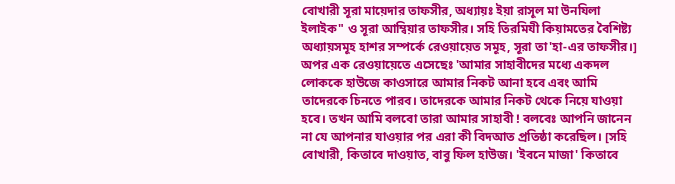বোখারী সূরা মায়েদার তাফসীর, অধ্যায়ঃ ইয়া রাসূল মা উনযিলা ইলাইক" ও সূরা আম্বিয়ার তাফসীর। সহি তিরমিযী কিয়ামতের বৈশিষ্ট্য অধ্যায়সমূহ হাশর সম্পর্কে রেওয়ায়েত সমূহ, সূরা তা'হা-এর তাফসীর।]
অপর এক রেওয়ায়েতে এসেছেঃ 'আমার সাহাবীদের মধ্যে একদল লোককে হাউজে কাওসারে আমার নিকট আনা হবে এবং আমি তাদেরকে চিনতে পারব। তাদেরকে আমার নিকট থেকে নিয়ে যাওয়া হবে। তখন আমি বলবো তারা আমার সাহাবী ! বলবেঃ আপনি জানেন না যে আপনার যাওয়ার পর এরা কী বিদআত প্রতিষ্ঠা করেছিল। [সহি বোখারী, কিতাবে দাওয়াত, বাবু ফিল হাউজ। 'ইবনে মাজা' কিতাবে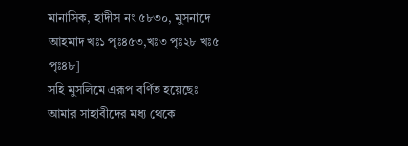মানাসিক, হাদীস নং ৫৮৩০, মুসনাদে আহমাদ খঃ১ পৃঃ৪৫৩,খঃ৩ পৃঃ২৮ খঃ৫ পৃঃ৪৮]
সহি মুসলিমে এরূপ বর্ণিত হয়েছেঃ আমার সাহাবীদের মধ্য থেকে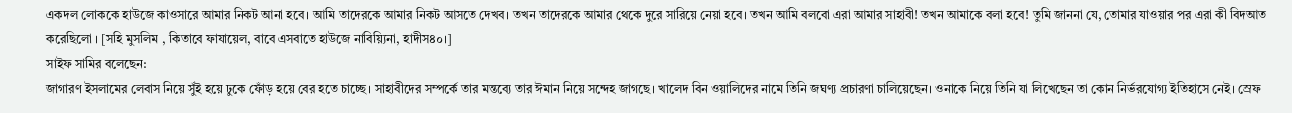একদল লোককে হাউজে কাওসারে আমার নিকট আনা হবে। আমি তাদেরকে আমার নিকট আসতে দেখব। তখন তাদেরকে আমার থেকে দুরে সারিয়ে নেয়া হবে। তখন আমি বলবো এরা আমার সাহাবী! তখন আমাকে বলা হবে! তুমি জাননা যে, তোমার যাওয়ার পর এরা কী বিদআত করেছিলো । [সহি মুসলিম , কিতাবে ফাযায়েল, বাবে এসবাতে হাউজে নাবিয়্যিনা, হাদীস৪০।]
সাইফ সামির বলেছেন:
জাগারণ ইসলামের লেবাস নিয়ে সুঁই হয়ে ঢুকে ফোঁড় হয়ে বের হতে চাচ্ছে। সাহাবীদের সম্পর্কে তার মন্তব্যে তার ঈমান নিয়ে সন্দেহ জাগছে। খালেদ বিন ওয়ালিদের নামে তিনি জঘণ্য প্রচারণা চালিয়েছেন। ওনাকে নিয়ে তিনি যা লিখেছেন তা কোন নির্ভরযোগ্য ইতিহাসে নেই। স্রেফ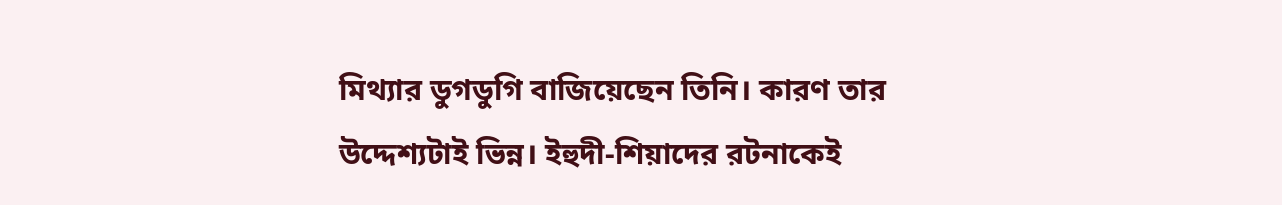মিথ্যার ডুগডুগি বাজিয়েছেন তিনি। কারণ তার উদ্দেশ্যটাই ভিন্ন। ইহুদী-শিয়াদের রটনাকেই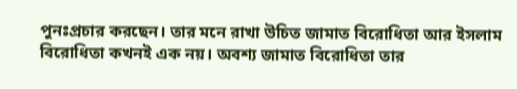পুনঃপ্রচার করছেন। তার মনে রাখা উচিত জামাত বিরোধিতা আর ইসলাম বিরোধিতা কখনই এক নয়। অবশ্য জামাত বিরোধিতা তার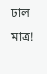ঢাল মাত্র!